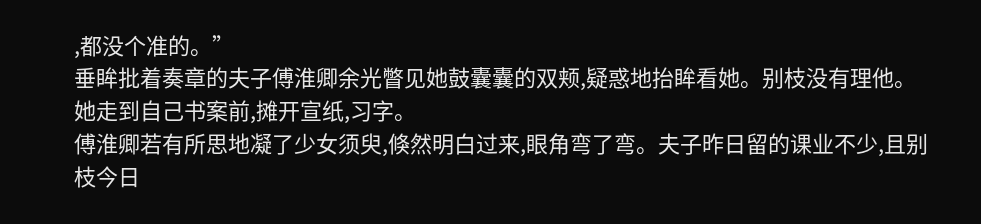,都没个准的。”
垂眸批着奏章的夫子傅淮卿余光瞥见她鼓囊囊的双颊,疑惑地抬眸看她。别枝没有理他。
她走到自己书案前,摊开宣纸,习字。
傅淮卿若有所思地凝了少女须臾,倏然明白过来,眼角弯了弯。夫子昨日留的课业不少,且别枝今日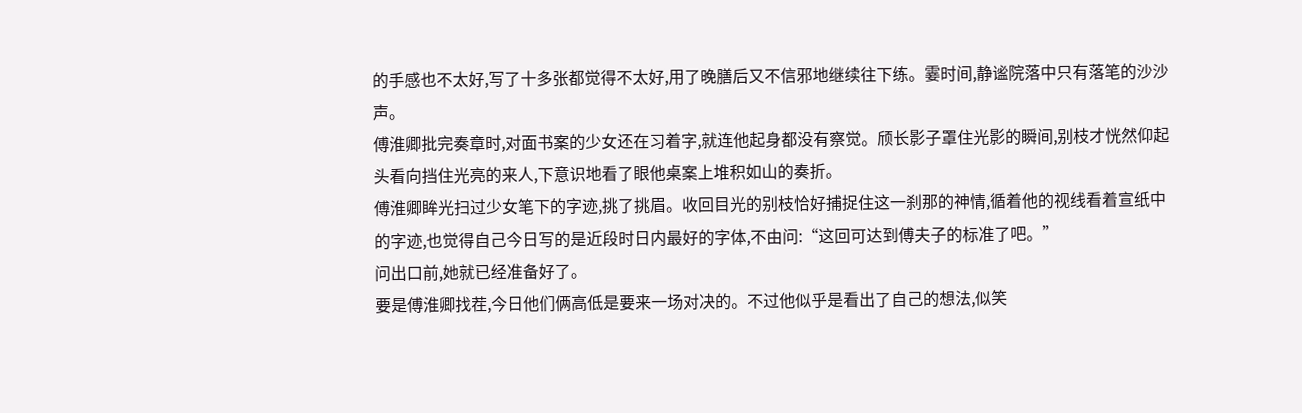的手感也不太好,写了十多张都觉得不太好,用了晚膳后又不信邪地继续往下练。霎时间,静谧院落中只有落笔的沙沙声。
傅淮卿批完奏章时,对面书案的少女还在习着字,就连他起身都没有察觉。颀长影子罩住光影的瞬间,别枝才恍然仰起头看向挡住光亮的来人,下意识地看了眼他桌案上堆积如山的奏折。
傅淮卿眸光扫过少女笔下的字迹,挑了挑眉。收回目光的别枝恰好捕捉住这一刹那的神情,循着他的视线看着宣纸中的字迹,也觉得自己今日写的是近段时日内最好的字体,不由问:“这回可达到傅夫子的标准了吧。”
问出口前,她就已经准备好了。
要是傅淮卿找茬,今日他们俩高低是要来一场对决的。不过他似乎是看出了自己的想法,似笑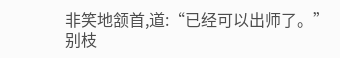非笑地颔首,道:“已经可以出师了。”
别枝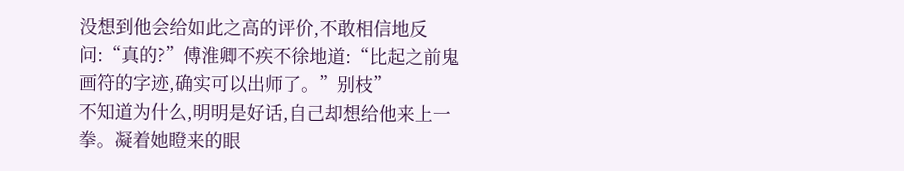没想到他会给如此之高的评价,不敢相信地反问:“真的?”傅淮卿不疾不徐地道:“比起之前鬼画符的字迹,确实可以出师了。”别枝”
不知道为什么,明明是好话,自己却想给他来上一拳。凝着她瞪来的眼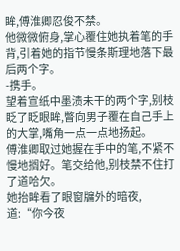眸,傅淮卿忍俊不禁。
他微微俯身,掌心覆住她执着笔的手背,引着她的指节慢条斯理地落下最后两个字。
-携手。
望着宣纸中墨渍未干的两个字,别枝眨了眨眼眸,瞥向男子覆在自己手上的大掌,嘴角一点一点地扬起。
傅淮卿取过她握在手中的笔,不紧不慢地搁好。笔交给他,别枝禁不住打了道哈欠。
她抬眸看了眼窗牖外的暗夜,道:“你今夜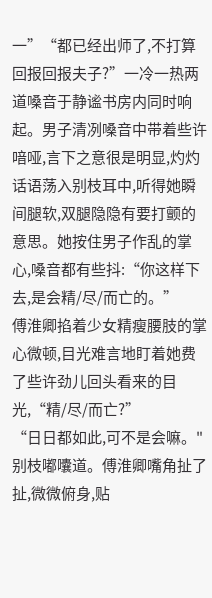一”“都已经出师了,不打算回报回报夫子?”一冷一热两道嗓音于静谧书房内同时响起。男子清冽嗓音中带着些许喑哑,言下之意很是明显,灼灼话语荡入别枝耳中,听得她瞬间腿软,双腿隐隐有要打颤的意思。她按住男子作乱的掌心,嗓音都有些抖:“你这样下去,是会精/尽/而亡的。”
傅淮卿掐着少女精瘦腰肢的掌心微顿,目光难言地盯着她费了些许劲儿回头看来的目光,“精/尽/而亡?”
“日日都如此,可不是会嘛。"别枝嘟囔道。傅淮卿嘴角扯了扯,微微俯身,贴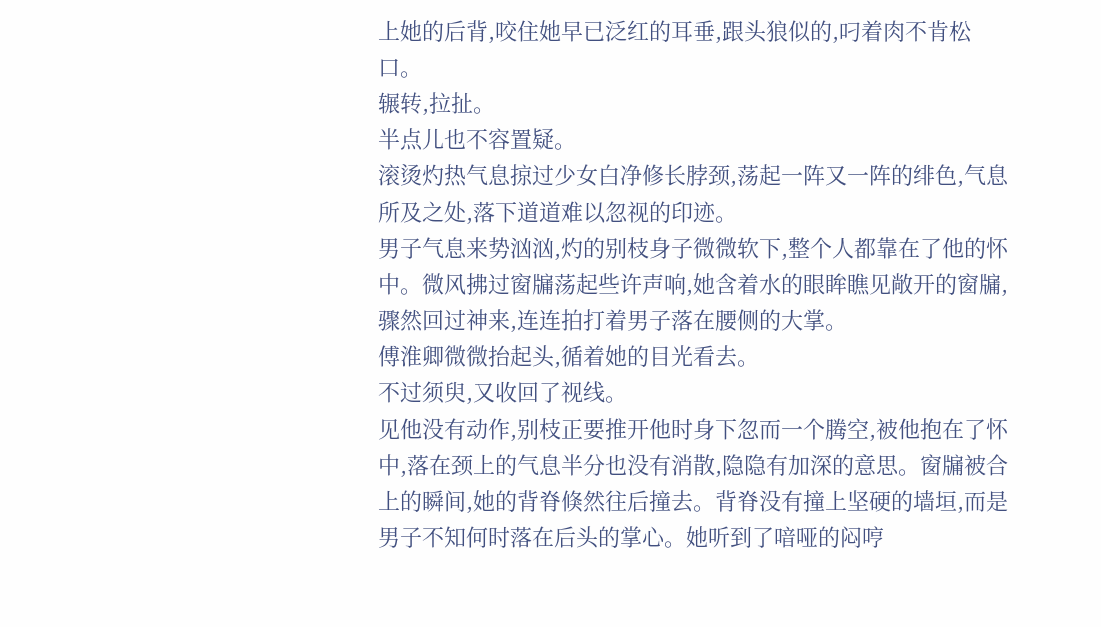上她的后背,咬住她早已泛红的耳垂,跟头狼似的,叼着肉不肯松口。
辗转,拉扯。
半点儿也不容置疑。
滚烫灼热气息掠过少女白净修长脖颈,荡起一阵又一阵的绯色,气息所及之处,落下道道难以忽视的印迹。
男子气息来势汹汹,灼的别枝身子微微软下,整个人都靠在了他的怀中。微风拂过窗牖荡起些许声响,她含着水的眼眸瞧见敞开的窗牖,骤然回过神来,连连拍打着男子落在腰侧的大掌。
傅淮卿微微抬起头,循着她的目光看去。
不过须臾,又收回了视线。
见他没有动作,别枝正要推开他时身下忽而一个腾空,被他抱在了怀中,落在颈上的气息半分也没有消散,隐隐有加深的意思。窗牖被合上的瞬间,她的背脊倏然往后撞去。背脊没有撞上坚硬的墙垣,而是男子不知何时落在后头的掌心。她听到了喑哑的闷哼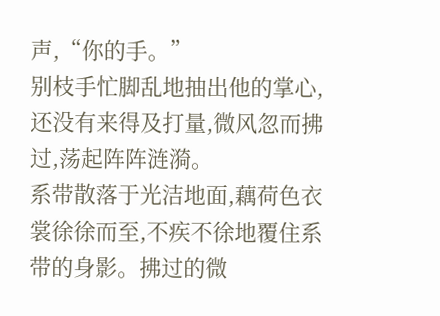声,“你的手。”
别枝手忙脚乱地抽出他的掌心,还没有来得及打量,微风忽而拂过,荡起阵阵涟漪。
系带散落于光洁地面,藕荷色衣裳徐徐而至,不疾不徐地覆住系带的身影。拂过的微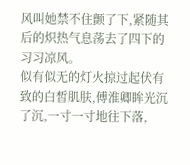风叫她禁不住颤了下,紧随其后的炽热气息荡去了四下的习习凉风。
似有似无的灯火掠过起伏有致的白皙肌肤,傅淮卿眸光沉了沉,一寸一寸地往下落,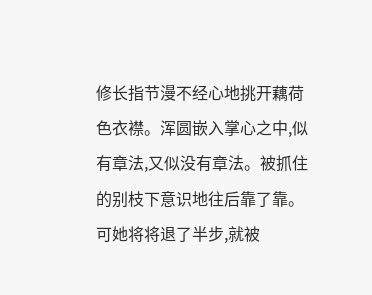修长指节漫不经心地挑开藕荷色衣襟。浑圆嵌入掌心之中,似有章法,又似没有章法。被抓住的别枝下意识地往后靠了靠。
可她将将退了半步,就被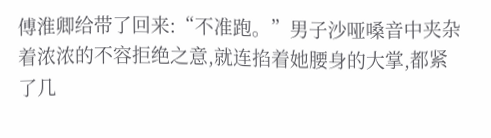傅淮卿给带了回来:“不准跑。”男子沙哑嗓音中夹杂着浓浓的不容拒绝之意,就连掐着她腰身的大掌,都紧了几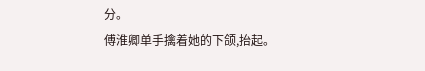分。
傅淮卿单手擒着她的下颌,抬起。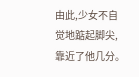由此,少女不自觉地踮起脚尖,靠近了他几分。